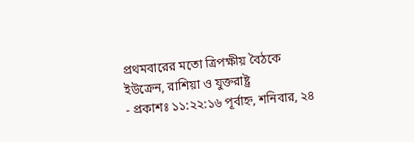প্রথমবারের মতো ত্রিপক্ষীয় বৈঠকে ইউক্রেন, রাশিয়া ও যুক্তরাষ্ট্র
- প্রকাশঃ ১১:২২:১৬ পূর্বাহ্ন, শনিবার, ২৪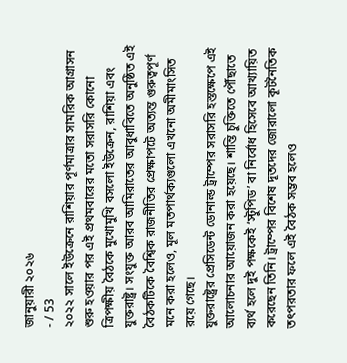জানুয়ারী ২০২৬
- / 53
২০২২ সালে ইউক্রেনে রাশিয়ার পূর্ণমাত্রার সামরিক আগ্রাসন শুরু হওয়ার পর এই প্রথমবারের মতো সরাসরি কোনো ত্রিপক্ষীয় বৈঠকে মুখোমুখি বসলো ইউক্রেন, রাশিয়া এবং যুক্তরাষ্ট্র। সংযুক্ত আরব আমিরাতের আবুধাবিতে অনুষ্ঠিত এই বৈঠকটিকে বৈশ্বিক রাজনীতির প্রেক্ষাপটে অত্যন্ত গুরুত্বপূর্ণ মনে করা হলেও, মূল মতপার্থক্যগুলো এখনো অমীমাংসিত রয়ে গেছে।
যুক্তরাষ্ট্রের প্রেসিডেন্ট ডোনাল্ড ট্রাম্পের সরাসরি হস্তক্ষেপে এই আলোচনার আয়োজন করা হয়েছে। শান্তি চুক্তিতে পৌঁছাতে ব্যর্থ হলে দুই পক্ষকেই ‘স্টুপিড’ বা নির্বোধ হিসেবে আখ্যায়িত করেছেন তিনি। ট্রাম্পের বিশেষ দূতদের জোরালো কূটনৈতিক তৎপরতার ফলে এই বৈঠক সম্ভব হলেও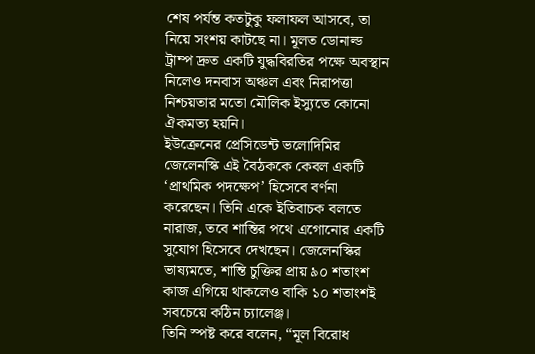শেষ পর্যন্ত কতটুকু ফলাফল আসবে, তা নিয়ে সংশয় কাটছে না। মূলত ডোনাল্ড ট্রাম্প দ্রুত একটি যুদ্ধবিরতির পক্ষে অবস্থান নিলেও দনবাস অঞ্চল এবং নিরাপত্তা নিশ্চয়তার মতো মৌলিক ইস্যুতে কোনো ঐকমত্য হয়নি।
ইউক্রেনের প্রেসিডেন্ট ভলোদিমির জেলেনস্কি এই বৈঠককে কেবল একটি ‘প্রাথমিক পদক্ষেপ’ হিসেবে বর্ণনা করেছেন। তিনি একে ইতিবাচক বলতে নারাজ, তবে শান্তির পথে এগোনোর একটি সুযোগ হিসেবে দেখছেন। জেলেনস্কির ভাষ্যমতে, শান্তি চুক্তির প্রায় ৯০ শতাংশ কাজ এগিয়ে থাকলেও বাকি ১০ শতাংশই সবচেয়ে কঠিন চ্যালেঞ্জ।
তিনি স্পষ্ট করে বলেন, “মূল বিরোধ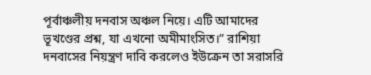পূর্বাঞ্চলীয় দনবাস অঞ্চল নিয়ে। এটি আমাদের ভূখণ্ডের প্রশ্ন, যা এখনো অমীমাংসিত।” রাশিয়া দনবাসের নিয়ন্ত্রণ দাবি করলেও ইউক্রেন তা সরাসরি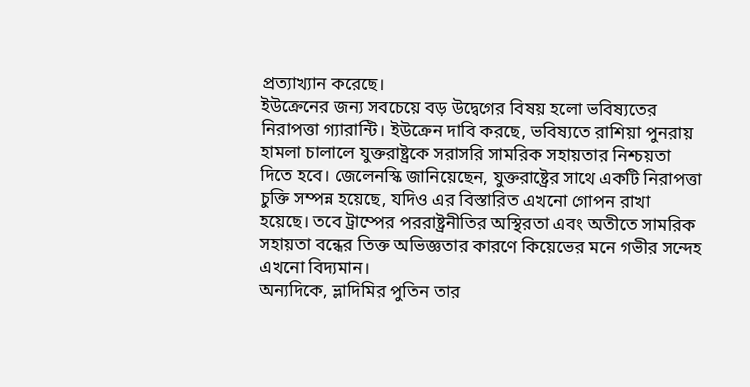প্রত্যাখ্যান করেছে।
ইউক্রেনের জন্য সবচেয়ে বড় উদ্বেগের বিষয় হলো ভবিষ্যতের নিরাপত্তা গ্যারান্টি। ইউক্রেন দাবি করছে, ভবিষ্যতে রাশিয়া পুনরায় হামলা চালালে যুক্তরাষ্ট্রকে সরাসরি সামরিক সহায়তার নিশ্চয়তা দিতে হবে। জেলেনস্কি জানিয়েছেন, যুক্তরাষ্ট্রের সাথে একটি নিরাপত্তা চুক্তি সম্পন্ন হয়েছে, যদিও এর বিস্তারিত এখনো গোপন রাখা হয়েছে। তবে ট্রাম্পের পররাষ্ট্রনীতির অস্থিরতা এবং অতীতে সামরিক সহায়তা বন্ধের তিক্ত অভিজ্ঞতার কারণে কিয়েভের মনে গভীর সন্দেহ এখনো বিদ্যমান।
অন্যদিকে, ভ্লাদিমির পুতিন তার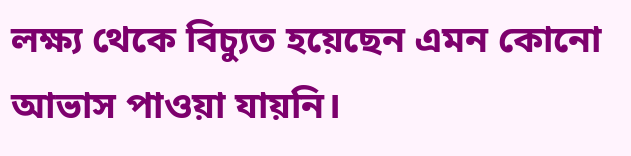লক্ষ্য থেকে বিচ্যুত হয়েছেন এমন কোনো আভাস পাওয়া যায়নি।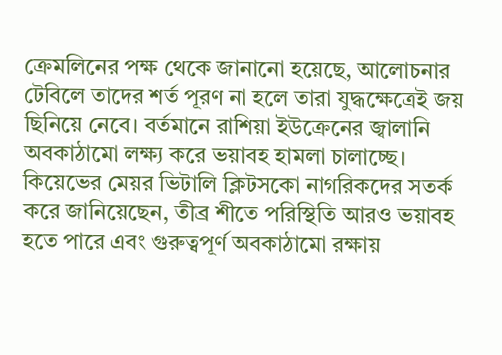ক্রেমলিনের পক্ষ থেকে জানানো হয়েছে, আলোচনার টেবিলে তাদের শর্ত পূরণ না হলে তারা যুদ্ধক্ষেত্রেই জয় ছিনিয়ে নেবে। বর্তমানে রাশিয়া ইউক্রেনের জ্বালানি অবকাঠামো লক্ষ্য করে ভয়াবহ হামলা চালাচ্ছে। কিয়েভের মেয়র ভিটালি ক্লিটসকো নাগরিকদের সতর্ক করে জানিয়েছেন, তীব্র শীতে পরিস্থিতি আরও ভয়াবহ হতে পারে এবং গুরুত্বপূর্ণ অবকাঠামো রক্ষায়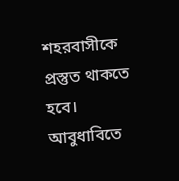শহরবাসীকে প্রস্তুত থাকতে হবে।
আবুধাবিতে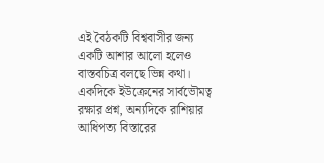এই বৈঠকটি বিশ্ববাসীর জন্য একটি আশার আলো হলেও বাস্তবচিত্র বলছে ভিন্ন কথা। একদিকে ইউক্রেনের সার্বভৌমত্ব রক্ষার প্রশ্ন, অন্যদিকে রাশিয়ার আধিপত্য বিস্তারের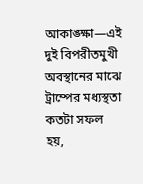আকাঙ্ক্ষা—এই দুই বিপরীতমুখী অবস্থানের মাঝে ট্রাম্পের মধ্যস্থতা কতটা সফল হয়,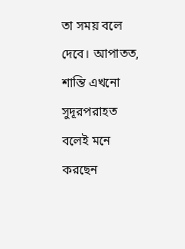তা সময় বলে দেবে। আপাতত, শান্তি এখনো সুদূরপরাহত বলেই মনে করছেন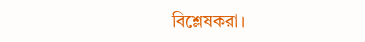বিশ্লেষকরা।